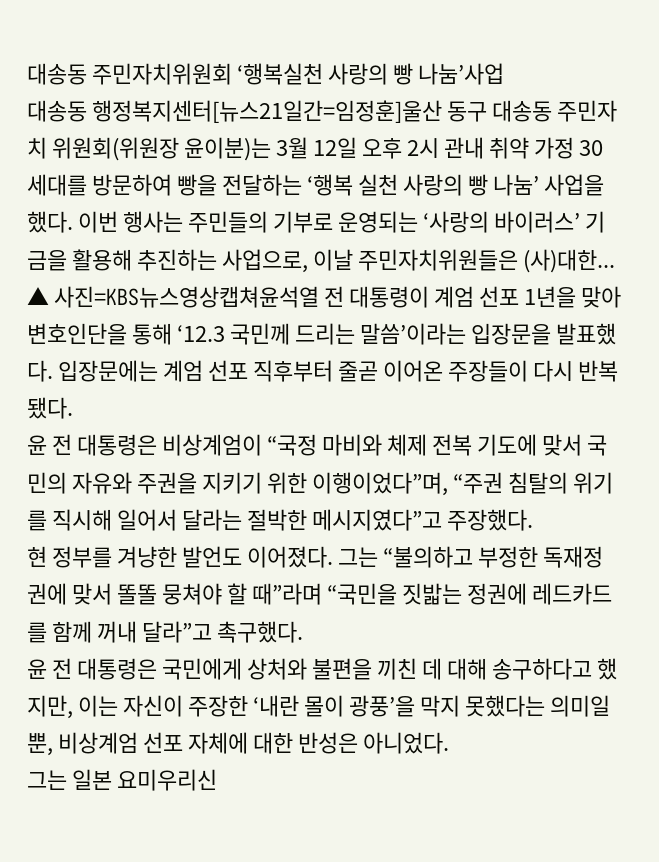대송동 주민자치위원회 ‘행복실천 사랑의 빵 나눔’사업
대송동 행정복지센터[뉴스21일간=임정훈]울산 동구 대송동 주민자치 위원회(위원장 윤이분)는 3월 12일 오후 2시 관내 취약 가정 30세대를 방문하여 빵을 전달하는 ‘행복 실천 사랑의 빵 나눔’ 사업을 했다. 이번 행사는 주민들의 기부로 운영되는 ‘사랑의 바이러스’ 기금을 활용해 추진하는 사업으로, 이날 주민자치위원들은 (사)대한...
▲ 사진=KBS뉴스영상캡쳐윤석열 전 대통령이 계엄 선포 1년을 맞아 변호인단을 통해 ‘12.3 국민께 드리는 말씀’이라는 입장문을 발표했다. 입장문에는 계엄 선포 직후부터 줄곧 이어온 주장들이 다시 반복됐다.
윤 전 대통령은 비상계엄이 “국정 마비와 체제 전복 기도에 맞서 국민의 자유와 주권을 지키기 위한 이행이었다”며, “주권 침탈의 위기를 직시해 일어서 달라는 절박한 메시지였다”고 주장했다.
현 정부를 겨냥한 발언도 이어졌다. 그는 “불의하고 부정한 독재정권에 맞서 똘똘 뭉쳐야 할 때”라며 “국민을 짓밟는 정권에 레드카드를 함께 꺼내 달라”고 촉구했다.
윤 전 대통령은 국민에게 상처와 불편을 끼친 데 대해 송구하다고 했지만, 이는 자신이 주장한 ‘내란 몰이 광풍’을 막지 못했다는 의미일 뿐, 비상계엄 선포 자체에 대한 반성은 아니었다.
그는 일본 요미우리신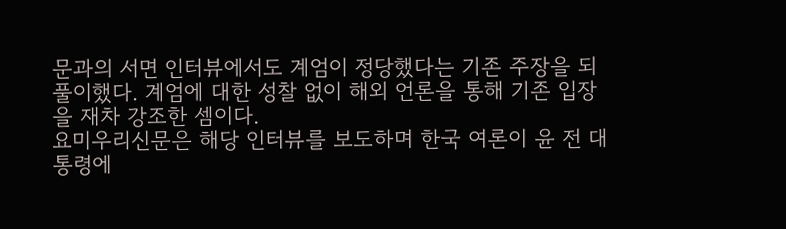문과의 서면 인터뷰에서도 계엄이 정당했다는 기존 주장을 되풀이했다. 계엄에 대한 성찰 없이 해외 언론을 통해 기존 입장을 재차 강조한 셈이다.
요미우리신문은 해당 인터뷰를 보도하며 한국 여론이 윤 전 대통령에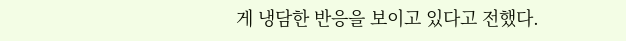게 냉담한 반응을 보이고 있다고 전했다.